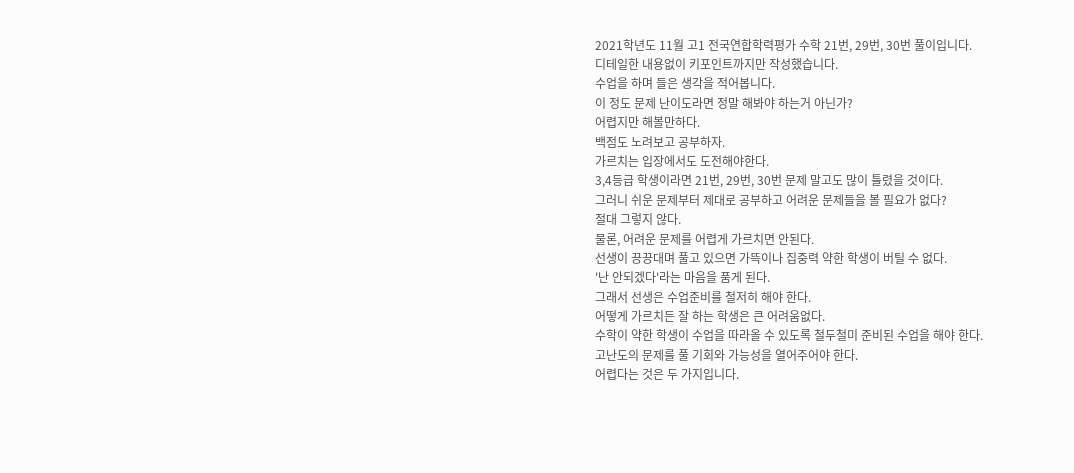2021학년도 11월 고1 전국연합학력평가 수학 21번, 29번, 30번 풀이입니다.
디테일한 내용없이 키포인트까지만 작성했습니다.
수업을 하며 들은 생각을 적어봅니다.
이 정도 문제 난이도라면 정말 해봐야 하는거 아닌가?
어렵지만 해볼만하다.
백점도 노려보고 공부하자.
가르치는 입장에서도 도전해야한다.
3,4등급 학생이라면 21번, 29번, 30번 문제 말고도 많이 틀렸을 것이다.
그러니 쉬운 문제부터 제대로 공부하고 어려운 문제들을 볼 필요가 없다?
절대 그렇지 않다.
물론, 어려운 문제를 어렵게 가르치면 안된다.
선생이 끙끙대며 풀고 있으면 가뜩이나 집중력 약한 학생이 버틸 수 없다.
'난 안되겠다'라는 마음을 품게 된다.
그래서 선생은 수업준비를 철저히 해야 한다.
어떻게 가르치든 잘 하는 학생은 큰 어려움없다.
수학이 약한 학생이 수업을 따라올 수 있도록 철두철미 준비된 수업을 해야 한다.
고난도의 문제를 풀 기회와 가능성을 열어주어야 한다.
어렵다는 것은 두 가지입니다.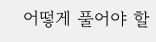어떻게 풀어야 할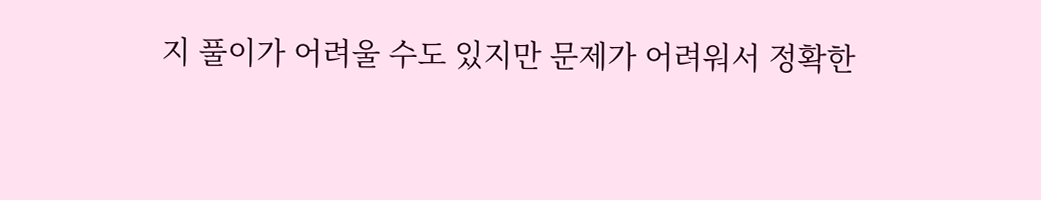지 풀이가 어려울 수도 있지만 문제가 어려워서 정확한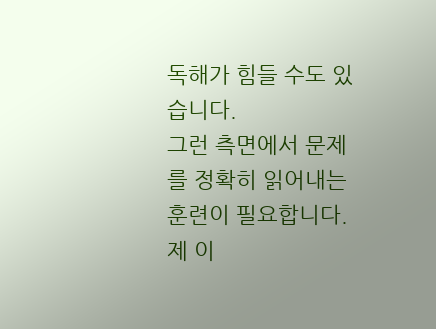독해가 힘들 수도 있습니다.
그런 측면에서 문제를 정확히 읽어내는 훈련이 필요합니다.
제 이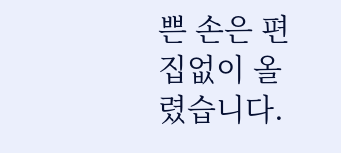쁜 손은 편집없이 올렸습니다.